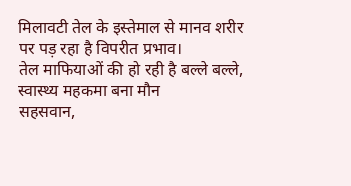मिलावटी तेल के इस्तेमाल से मानव शरीर पर पड़ रहा है विपरीत प्रभाव।
तेल माफियाओं की हो रही है बल्ले बल्ले, स्वास्थ्य महकमा बना मौन
सहसवान,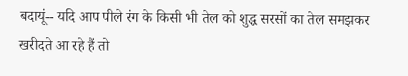बदायूं-- यदि आप पीले रंग के किसी भी तेल को शुद्ध सरसों का तेल समझकर खरीदते आ रहे हैं तो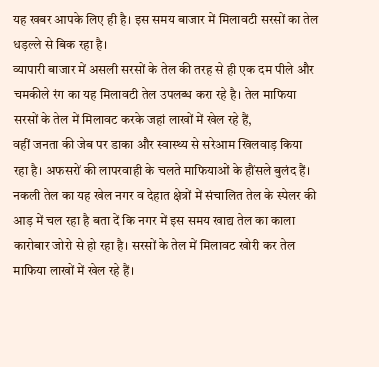यह खबर आपके लिए ही है। इस समय बाजार में मिलावटी सरसों का तेल धड़ल्ले से बिक रहा है।
व्यापारी बाजार में असली सरसों के तेल की तरह से ही एक दम पीले और चमकीले रंग का यह मिलावटी तेल उपलब्ध करा रहे है। तेल माफिया सरसों के तेल में मिलावट करके जहां लाखों में खेल रहे हैं,
वहीं जनता की जेब पर डाका और स्वास्थ्य से सरेआम खिलवाड़ किया रहा है। अफसरों की लापरवाही के चलते माफियाओं के हौंसले बुलंद हैं।
नकली तेल का यह खेल नगर व देहात क्षेत्रों में संचालित तेल के स्पेलर की आड़ में चल रहा है बता दें कि नगर में इस समय खाद्य तेल का काला कारोबार जोरो से हो रहा है। सरसों के तेल में मिलावट खोरी कर तेल माफिया लाखों में खेल रहे हैं।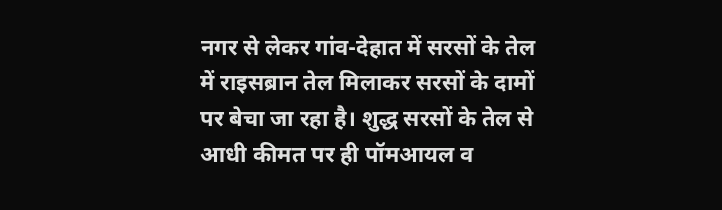नगर से लेकर गांव-देहात में सरसों के तेल में राइसब्रान तेल मिलाकर सरसों के दामों पर बेचा जा रहा है। शुद्ध सरसों के तेल से आधी कीमत पर ही पॉमआयल व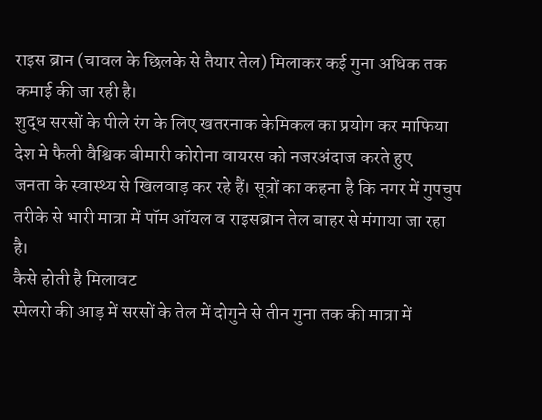राइस ब्रान (चावल के छिलके से तैयार तेल) मिलाकर कई गुना अधिक तक कमाई की जा रही है।
शुद्ध सरसों के पीले रंग के लिए खतरनाक केमिकल का प्रयोग कर माफिया देश मे फैली वैश्विक बीमारी कोरोना वायरस को नजरअंदाज करते हुए
जनता के स्वास्थ्य से खिलवाड़ कर रहे हैं। सूत्रों का कहना है कि नगर में गुपचुप तरीके से भारी मात्रा में पॉम ऑयल व राइसब्रान तेल बाहर से मंगाया जा रहा है।
कैसे होती है मिलावट
स्पेलरो की आड़ में सरसों के तेल में दोगुने से तीन गुना तक की मात्रा में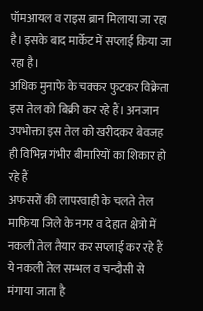पॉमआयल व राइस ब्रान मिलाया जा रहा है। इसके बाद मार्केट में सप्लाई किया जा रहा है।
अधिक मुनाफे के चक्कर फुटकर विक्रेता इस तेल को बिक्री कर रहे हैं। अनजान उपभोक्ता इस तेल को खरीदकर बेवजह ही विभिन्न गंभीर बीमारियों का शिकार हो रहे हैं
अफसरों की लापरवाही के चलते तेल माफिया जिले के नगर व देहात क्षेत्रो में नकली तेल तैयार कर सप्लाई कर रहे हैं ये नकली तेल सम्भल व चन्दौसी से मंगाया जाता है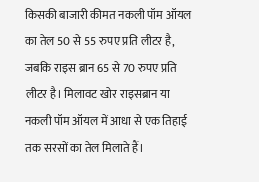किसकी बाजारी कीमत नकली पॉम ऑयल का तेल 50 से 55 रुपए प्रति लीटर है,
जबकि राइस ब्रान 65 से 70 रुपए प्रति लीटर है। मिलावट खोर राइसब्रान या नकली पॉम ऑयल में आधा से एक तिहाई तक सरसों का तेल मिलाते हैं।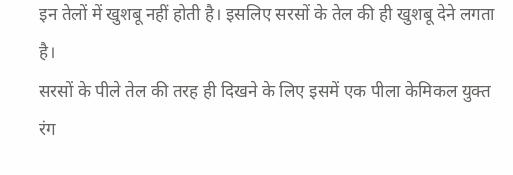इन तेलों में खुशबू नहीं होती है। इसलिए सरसों के तेल की ही खुशबू देने लगता है।
सरसों के पीले तेल की तरह ही दिखने के लिए इसमें एक पीला केमिकल युक्त रंग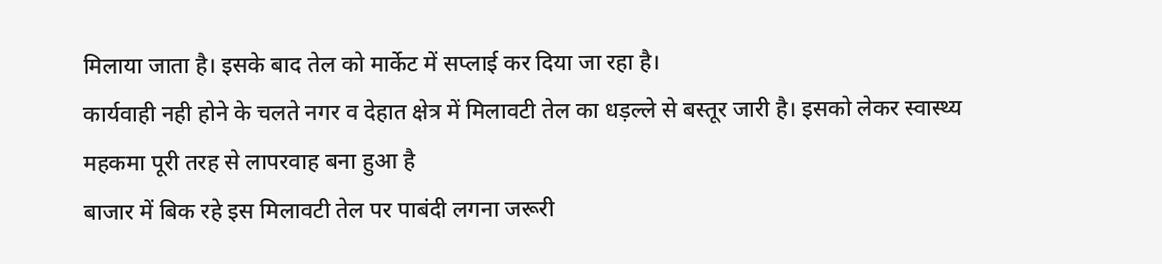मिलाया जाता है। इसके बाद तेल को मार्केट में सप्लाई कर दिया जा रहा है।
कार्यवाही नही होने के चलते नगर व देहात क्षेत्र में मिलावटी तेल का धड़ल्ले से बस्तूर जारी है। इसको लेकर स्वास्थ्य महकमा पूरी तरह से लापरवाह बना हुआ है
बाजार में बिक रहे इस मिलावटी तेल पर पाबंदी लगना जरूरी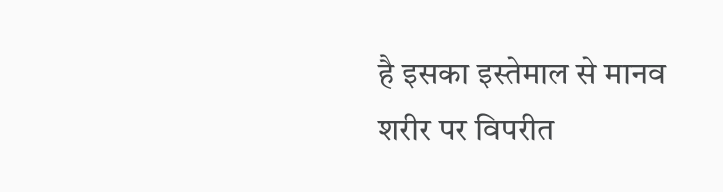है इसका इस्तेमाल से मानव शरीर पर विपरीत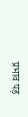प्रभाव पड़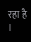रहा है ।